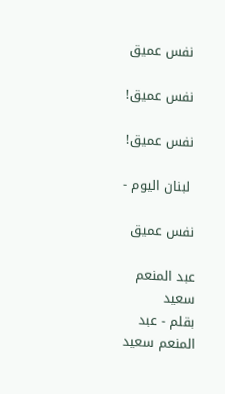نفس عميق

نفس عميق!

نفس عميق!

 لبنان اليوم -

نفس عميق

عبد المنعم سعيد
بقلم - عبد المنعم سعيد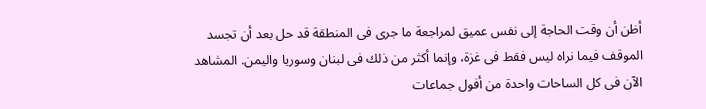أظن أن وقت الحاجة إلى نفس عميق لمراجعة ما جرى فى المنطقة قد حل بعد أن تجسد الموقف فيما نراه ليس فقط فى غزة، وإنما أكثر من ذلك فى لبنان وسوريا واليمن. المشاهد الآن فى كل الساحات واحدة من أفول جماعات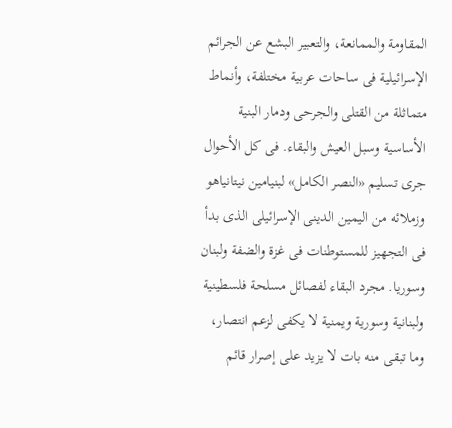المقاومة والممانعة، والتعبير البشع عن الجرائم الإسرائيلية فى ساحات عربية مختلفة، وأنماط متماثلة من القتلى والجرحى ودمار البنية الأساسية وسبل العيش والبقاء. فى كل الأحوال جرى تسليم «النصر الكامل» لبنيامين نيتانياهو وزملائه من اليمين الدينى الإسرائيلى الذى بدأ فى التجهيز للمستوطنات فى غزة والضفة ولبنان وسوريا. مجرد البقاء لفصائل مسلحة فلسطينية ولبنانية وسورية ويمنية لا يكفى لزعم انتصار، وما تبقى منه بات لا يزيد على إصرار قائم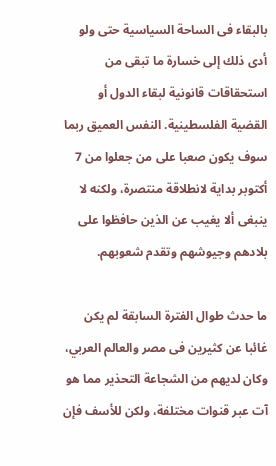بالبقاء فى الساحة السياسية حتى ولو أدى ذلك إلى خسارة ما تبقى من استحقاقات قانونية لبقاء الدول أو القضية الفلسطينية. النفس العميق ربما سوف يكون صعبا على من جعلوا من 7 أكتوبر بداية لانطلاقة منتصرة، ولكنه لا ينبغى ألا يغيب عن الذين حافظوا على بلادهم وجيوشهم وتقدم شعوبهم.

ما حدث طوال الفترة السابقة لم يكن غائبا عن كثيرين فى مصر والعالم العربي، وكان لديهم من الشجاعة التحذير مما هو آت عبر قنوات مختلفة، ولكن للأسف فإن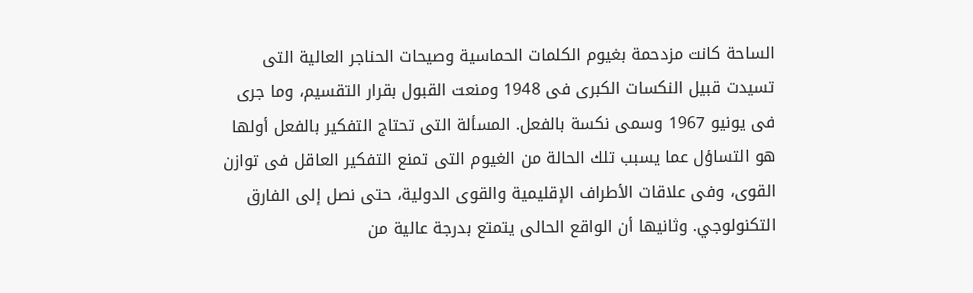الساحة كانت مزدحمة بغيوم الكلمات الحماسية وصيحات الحناجر العالية التى تسيدت قبيل النكسات الكبرى فى 1948 ومنعت القبول بقرار التقسيم، وما جرى فى يونيو 1967 وسمى نكسة بالفعل. المسألة التى تحتاج التفكير بالفعل أولها هو التساؤل عما يسبب تلك الحالة من الغيوم التى تمنع التفكير العاقل فى توازن القوى، وفى علاقات الأطراف الإقليمية والقوى الدولية، حتى نصل إلى الفارق التكنولوجي. وثانيها أن الواقع الحالى يتمتع بدرجة عالية من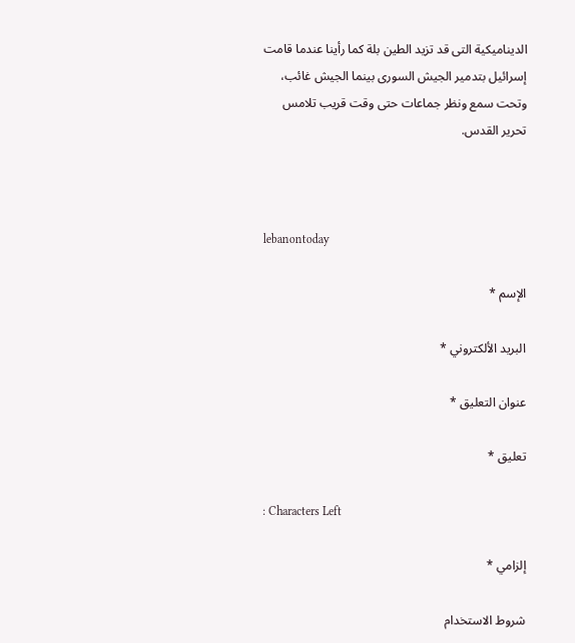الديناميكية التى قد تزيد الطين بلة كما رأينا عندما قامت إسرائيل بتدمير الجيش السورى بينما الجيش غائب، وتحت سمع ونظر جماعات حتى وقت قريب تلامس تحرير القدس.



lebanontoday

الإسم *

البريد الألكتروني *

عنوان التعليق *

تعليق *

: Characters Left

إلزامي *

شروط الاستخدام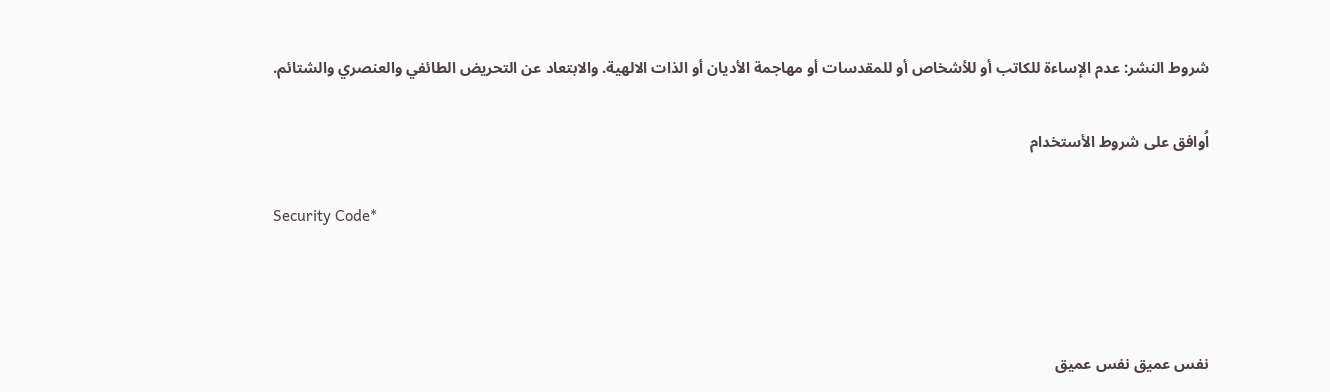شروط النشر: عدم الإساءة للكاتب أو للأشخاص أو للمقدسات أو مهاجمة الأديان أو الذات الالهية. والابتعاد عن التحريض الطائفي والعنصري والشتائم.

اُوافق على شروط الأستخدام

Security Code*



نفس عميق نفس عميق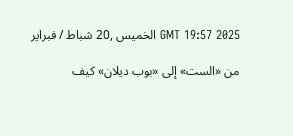GMT 19:57 2025 الخميس ,20 شباط / فبراير

من «الست» إلى «بوب ديلان» كيف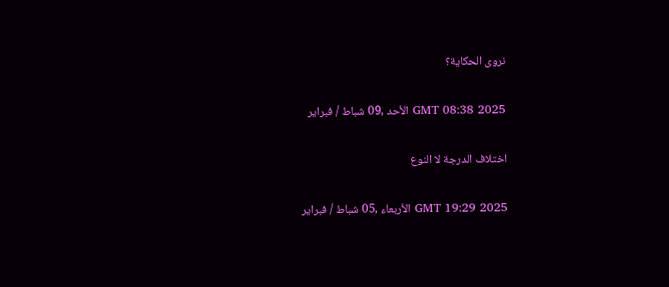نروى الحكاية؟

GMT 08:38 2025 الأحد ,09 شباط / فبراير

اختلاف الدرجة لا النوع

GMT 19:29 2025 الأربعاء ,05 شباط / فبراير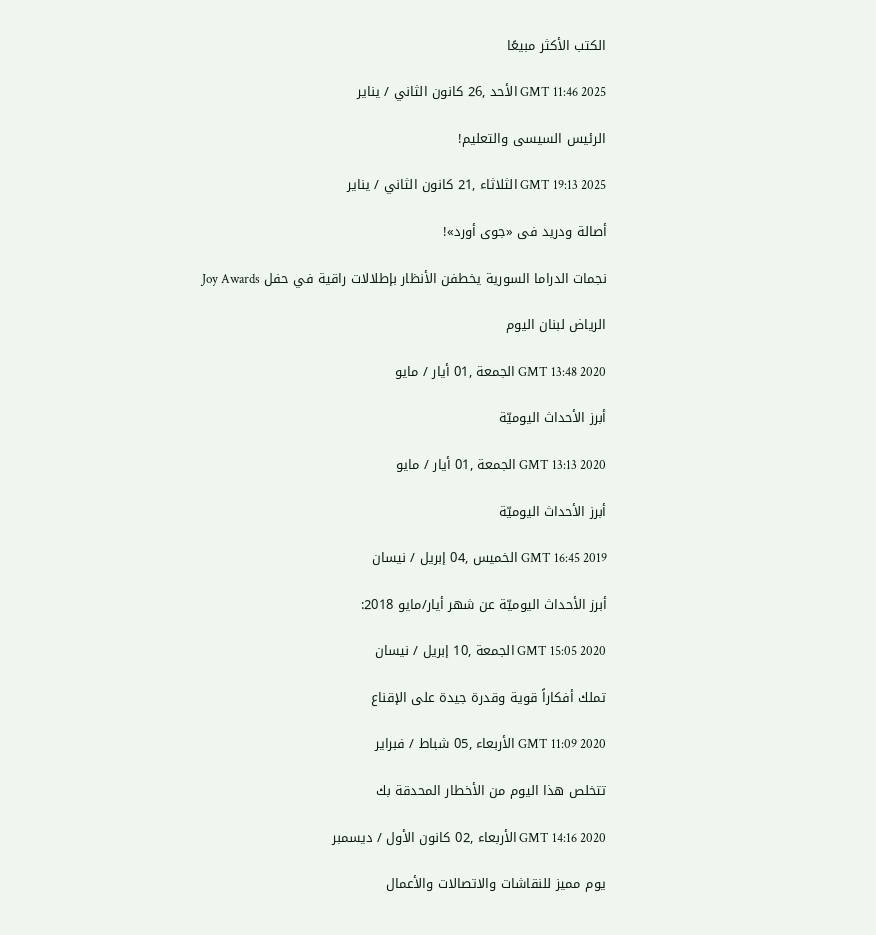الكتب الأكثر مبيعًا

GMT 11:46 2025 الأحد ,26 كانون الثاني / يناير

الرئيس السيسى والتعليم!

GMT 19:13 2025 الثلاثاء ,21 كانون الثاني / يناير

أصالة ودريد فى «جوى أورد»!

نجمات الدراما السورية يخطفن الأنظار بإطلالات راقية في حفل Joy Awards

الرياض لبنان اليوم

GMT 13:48 2020 الجمعة ,01 أيار / مايو

أبرز الأحداث اليوميّة

GMT 13:13 2020 الجمعة ,01 أيار / مايو

أبرز الأحداث اليوميّة

GMT 16:45 2019 الخميس ,04 إبريل / نيسان

أبرز الأحداث اليوميّة عن شهر أيار/مايو 2018:

GMT 15:05 2020 الجمعة ,10 إبريل / نيسان

تملك أفكاراً قوية وقدرة جيدة على الإقناع

GMT 11:09 2020 الأربعاء ,05 شباط / فبراير

تتخلص هذا اليوم من الأخطار المحدقة بك

GMT 14:16 2020 الأربعاء ,02 كانون الأول / ديسمبر

يوم مميز للنقاشات والاتصالات والأعمال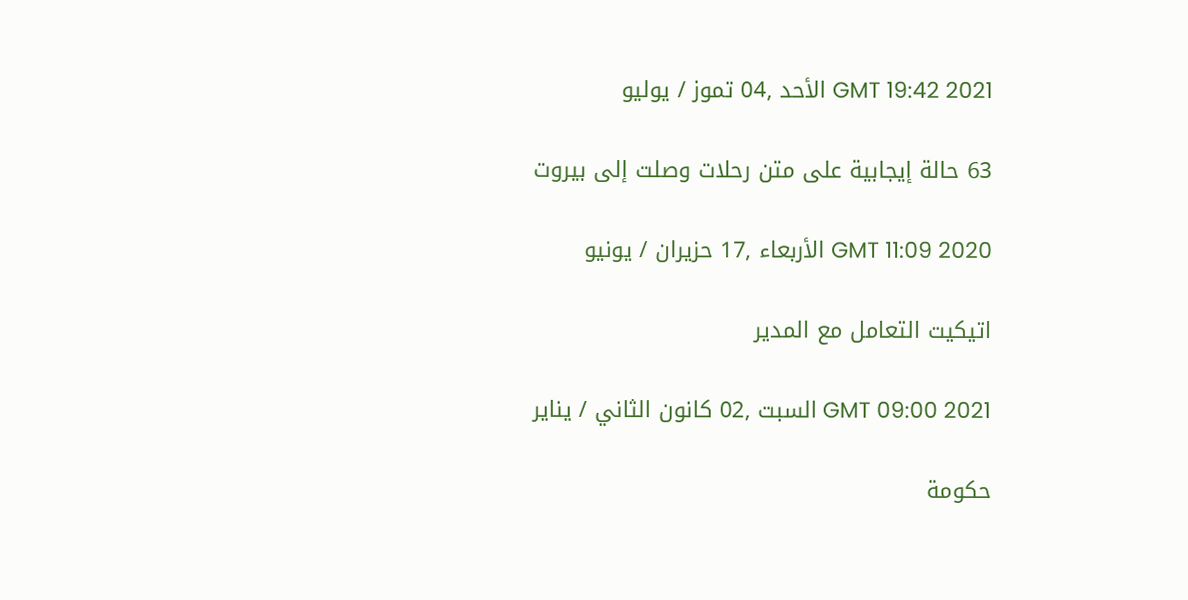GMT 19:42 2021 الأحد ,04 تموز / يوليو

63 حالة إيجابية على متن رحلات وصلت إلى بيروت

GMT 11:09 2020 الأربعاء ,17 حزيران / يونيو

اتيكيت التعامل مع المدير

GMT 09:00 2021 السبت ,02 كانون الثاني / يناير

حكومة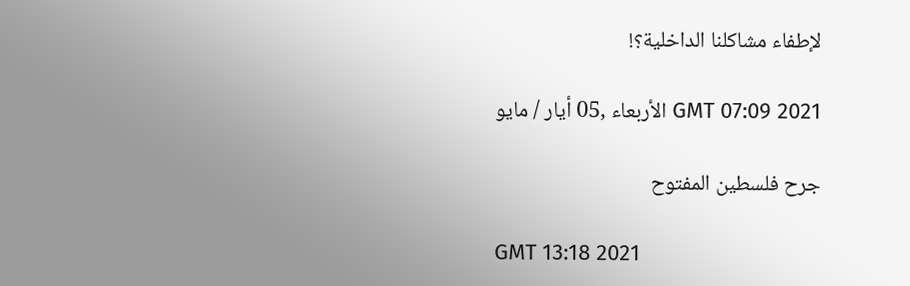لإطفاء مشاكلنا الداخلية؟!

GMT 07:09 2021 الأربعاء ,05 أيار / مايو

جرح فلسطين المفتوح

GMT 13:18 2021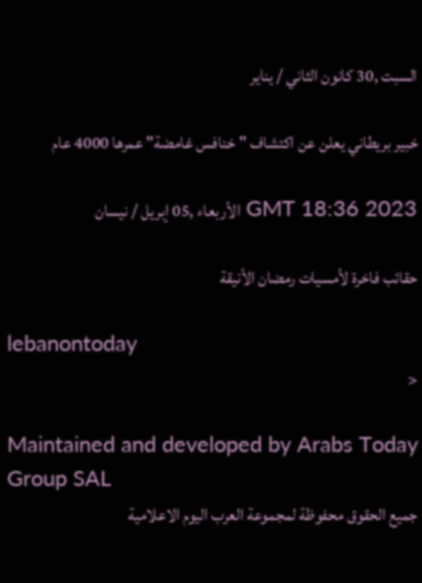السبت ,30 كانون الثاني / يناير

خبير بريطاني يعلن عن اكتشاف "خنافس غامضة" عمرها 4000 عام

GMT 18:36 2023 الأربعاء ,05 إبريل / نيسان

حقائب فاخرة لأمسيات رمضان الأنيقة

lebanontoday
<

Maintained and developed by Arabs Today Group SAL
جميع الحقوق محفوظة لمجموعة العرب اليوم الاعلامية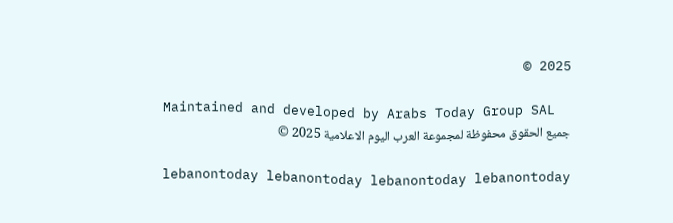2025 ©

Maintained and developed by Arabs Today Group SAL
جميع الحقوق محفوظة لمجموعة العرب اليوم الاعلامية 2025 ©

lebanontoday lebanontoday lebanontoday lebanontoday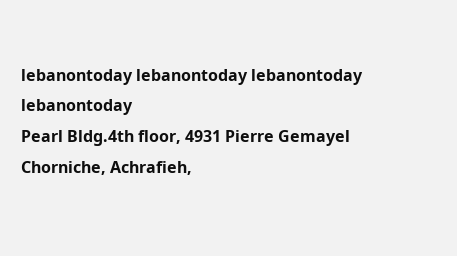lebanontoday lebanontoday lebanontoday
lebanontoday
Pearl Bldg.4th floor, 4931 Pierre Gemayel Chorniche, Achrafieh,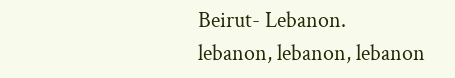Beirut- Lebanon.
lebanon, lebanon, lebanon